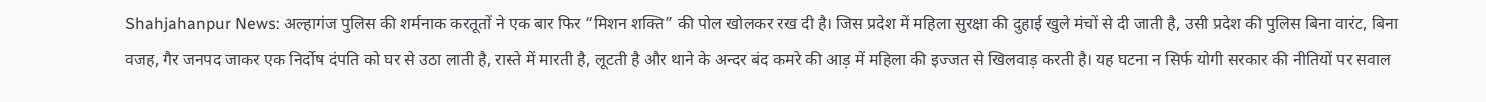Shahjahanpur News: अल्हागंज पुलिस की शर्मनाक करतूतों ने एक बार फिर “मिशन शक्ति” की पोल खोलकर रख दी है। जिस प्रदेश में महिला सुरक्षा की दुहाई खुले मंचों से दी जाती है, उसी प्रदेश की पुलिस बिना वारंट, बिना वजह, गैर जनपद जाकर एक निर्दोष दंपति को घर से उठा लाती है, रास्ते में मारती है, लूटती है और थाने के अन्दर बंद कमरे की आड़ में महिला की इज्जत से खिलवाड़ करती है। यह घटना न सिर्फ योगी सरकार की नीतियों पर सवाल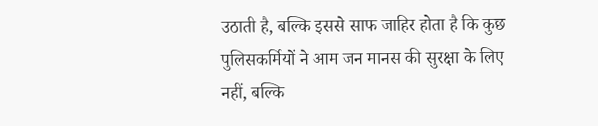उठाती है, बल्कि इससे साफ जाहिर होता है कि कुछ पुलिसकर्मियों ने आम जन मानस की सुरक्षा के लिए नहीं, बल्कि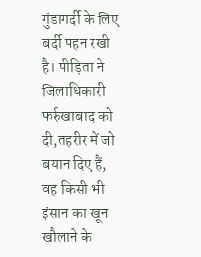गुंडागर्दी के लिए बर्दी पहन रखी है। पीड़िता ने जिलाधिकारी फर्रुखाबाद को दी,तहरीर में जो बयान दिए हैं, वह किसी भी इंसान का खून खौलाने के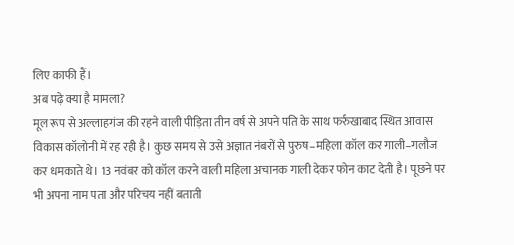लिए काफी हैं।
अब पढ़े क्या है मामला?
मूल रूप से अल्लाहगंज की रहने वाली पीड़िता तीन वर्ष से अपने पति के साथ फर्रुखाबाद स्थित आवास विकास कॉलोनी में रह रही है। कुछ समय से उसे अज्ञात नंबरों से पुरुष–महिला कॉल कर गाली–गलौज कर धमकाते थे। 13 नवंबर को कॉल करने वाली महिला अचानक गाली देकर फोन काट देती है। पूछने पर भी अपना नाम पता और परिचय नहीं बताती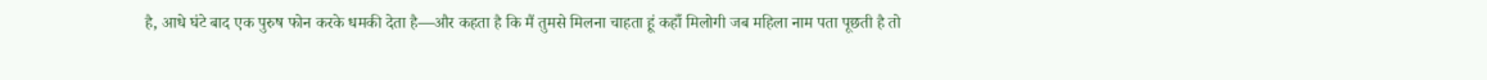है, आधे घंटे बाद एक पुरुष फोन करके धमकी देता है—और कहता है कि मैं तुमसे मिलना चाहता हूं कहाँ मिलोगी जब महिला नाम पता पूछती है तो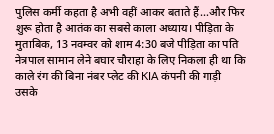पुलिस कर्मी कहता है अभी वहीं आकर बताते हैं…और फिर शुरू होता है आतंक का सबसे काला अध्याय। पीड़िता के मुताबिक, 13 नवम्वर को शाम 4:30 बजे पीड़िता का पति नेत्रपाल सामान लेने बघार चौराहा के लिए निकला ही था कि काले रंग की बिना नंबर प्लेट की KIA कंपनी की गाड़ी उसके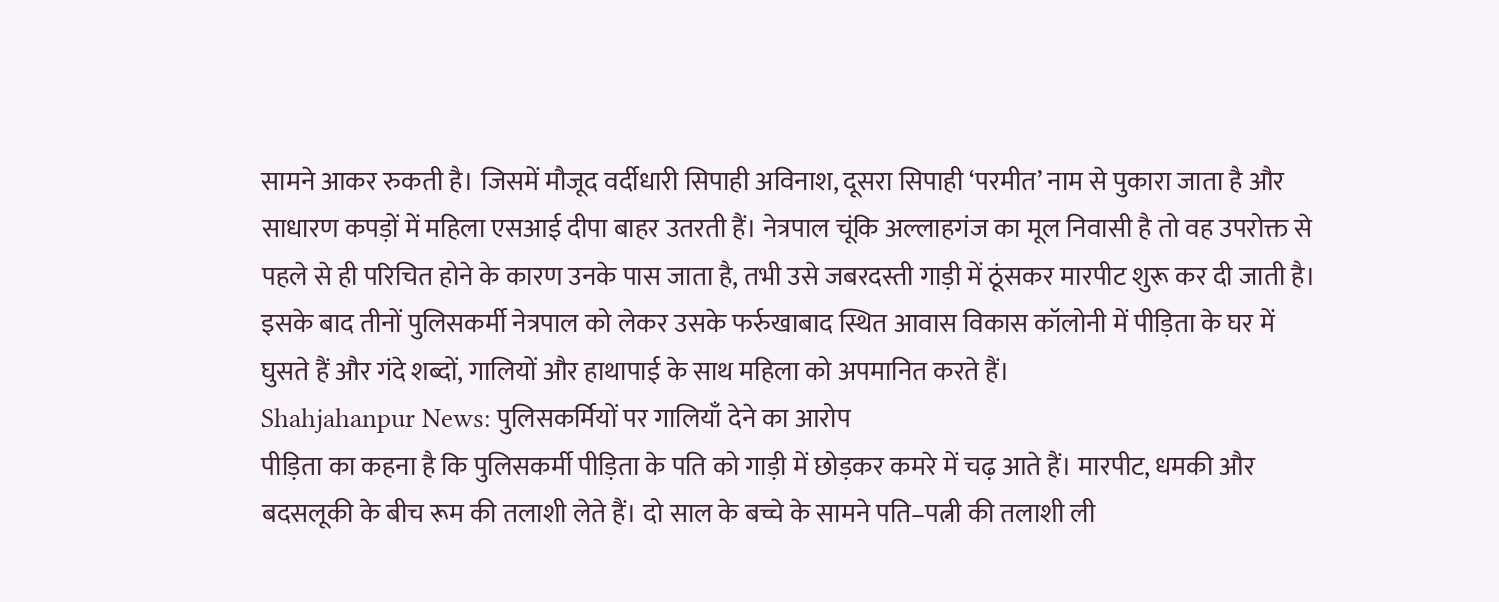सामने आकर रुकती है। जिसमें मौजूद वर्दीधारी सिपाही अविनाश, दूसरा सिपाही ‘परमीत’ नाम से पुकारा जाता है और साधारण कपड़ों में महिला एसआई दीपा बाहर उतरती हैं। नेत्रपाल चूंकि अल्लाहगंज का मूल निवासी है तो वह उपरोक्त से पहले से ही परिचित होने के कारण उनके पास जाता है, तभी उसे जबरदस्ती गाड़ी में ठूंसकर मारपीट शुरू कर दी जाती है। इसके बाद तीनों पुलिसकर्मी नेत्रपाल को लेकर उसके फर्रुखाबाद स्थित आवास विकास कॉलोनी में पीड़िता के घर में घुसते हैं और गंदे शब्दों, गालियों और हाथापाई के साथ महिला को अपमानित करते हैं।
Shahjahanpur News: पुलिसकर्मियों पर गालियाँ देने का आरोप
पीड़िता का कहना है कि पुलिसकर्मी पीड़िता के पति को गाड़ी में छोड़कर कमरे में चढ़ आते हैं। मारपीट, धमकी और बदसलूकी के बीच रूम की तलाशी लेते हैं। दो साल के बच्चे के सामने पति–पत्नी की तलाशी ली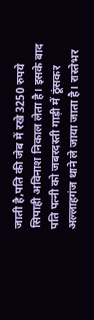जाती है,पति की जेब में रखे 3250 रुपये सिपाही अविनाश निकाल लेता है। इसके बाद पति पत्नी को जबरदस्ती गाड़ी में ठूंसकर अल्लाहगंज थाने ले जाया जाता है। रास्तेभर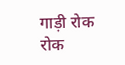गाड़ी रोक रोक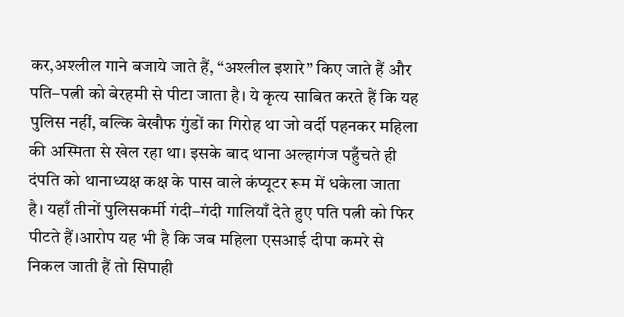कर,अश्लील गाने बजाये जाते हैं, “अश्लील इशारे” किए जाते हैं और पति–पत्नी को बेरहमी से पीटा जाता है। ये कृत्य साबित करते हैं कि यह पुलिस नहीं, बल्कि बेखौफ गुंडों का गिरोह था जो वर्दी पहनकर महिला की अस्मिता से खेल रहा था। इसके बाद थाना अल्हागंज पहुँचते ही दंपति को थानाध्यक्ष कक्ष के पास वाले कंप्यूटर रूम में धकेला जाता है। यहाँ तीनों पुलिसकर्मी गंदी–गंदी गालियाँ देते हुए पति पत्नी को फिर पीटते हैं।आरोप यह भी है कि जब महिला एसआई दीपा कमरे से निकल जाती हैं तो सिपाही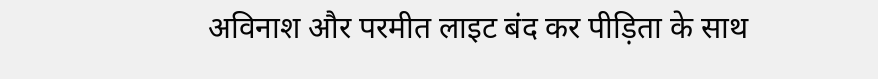अविनाश और परमीत लाइट बंद कर पीड़िता के साथ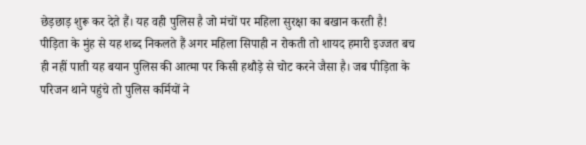छेड़छाड़ शुरू कर देते हैं। यह वही पुलिस है जो मंचों पर महिला सुरक्षा का बखान करती है!
पीड़िता के मुंह से यह शब्द निकलते हैं अगर महिला सिपाही न रोकती तो शायद हमारी इज्जत बच ही नहीं पाती यह बयान पुलिस की आत्मा पर किसी हथौड़े से चोट करने जैसा है। जब पीड़िता के परिजन थाने पहुंचे तो पुलिस कर्मियों ने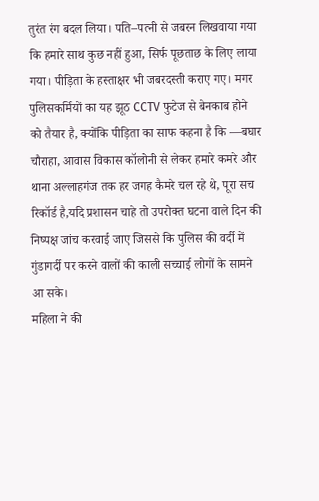तुरंत रंग बदल लिया। पति–पत्नी से जबरन लिखवाया गया कि हमारे साथ कुछ नहीं हुआ, सिर्फ पूछताछ के लिए लाया गया। पीड़िता के हस्ताक्षर भी जबरदस्ती कराए गए। मगर पुलिसकर्मियों का यह झूठ CCTV फुटेज से बेनकाब होने को तैयार है, क्योंकि पीड़िता का साफ कहना है कि —बघार चौराहा, आवास विकास कॉलोनी से लेकर हमारे कमरे और थाना अल्लाहगंज तक हर जगह कैमरे चल रहे थे, पूरा सच रिकॉर्ड है,यदि प्रशासन चाहे तो उपरोक्त घटना वाले दिन की निष्पक्ष जांच करवाई जाए जिससे कि पुलिस की वर्दी में गुंडागर्दी पर करने वालों की काली सच्चाई लोगों के सामने आ सके।
महिला ने की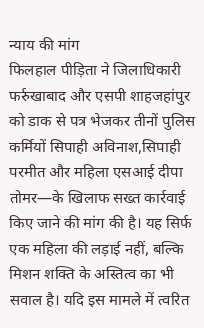न्याय की मांग
फिलहाल पीड़िता ने जिलाधिकारी फर्रुखाबाद और एसपी शाहजहांपुर को डाक से पत्र भेजकर तीनों पुलिस कर्मियों सिपाही अविनाश,सिपाही परमीत और महिला एसआई दीपा तोमर—के खिलाफ सख्त कार्रवाई किए जाने की मांग की है। यह सिर्फ एक महिला की लड़ाई नहीं, बल्कि मिशन शक्ति के अस्तित्व का भी सवाल है। यदि इस मामले में त्वरित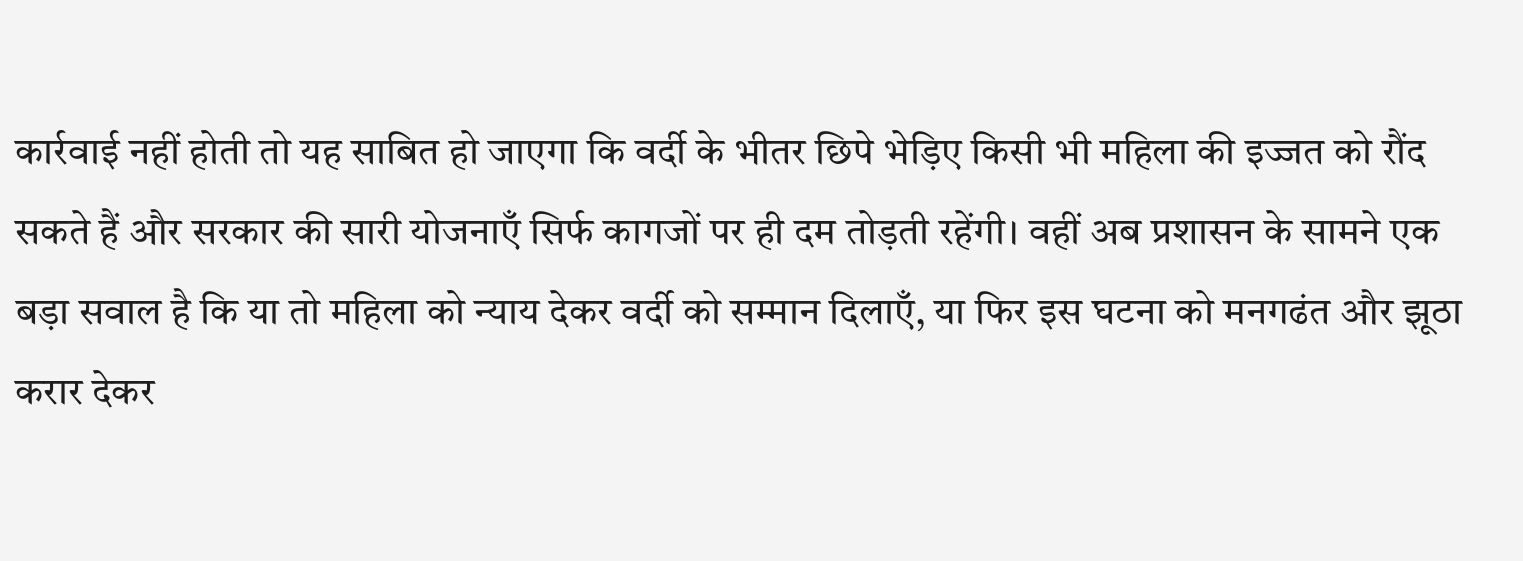कार्रवाई नहीं होती तो यह साबित हो जाएगा कि वर्दी के भीतर छिपे भेड़िए किसी भी महिला की इज्जत को रौंद सकते हैं और सरकार की सारी योजनाएँ सिर्फ कागजों पर ही दम तोड़ती रहेंगी। वहीं अब प्रशासन के सामने एक बड़ा सवाल है कि या तो महिला को न्याय देकर वर्दी को सम्मान दिलाएँ, या फिर इस घटना को मनगढंत और झूठा करार देकर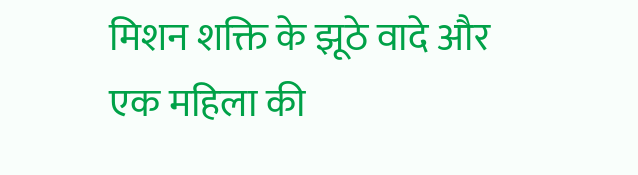मिशन शक्ति के झूठे वादे और एक महिला की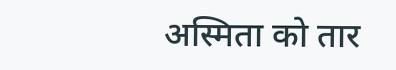अस्मिता को तार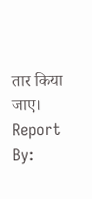तार किया जाए।
Report By: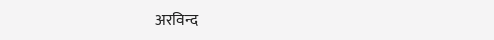अरविन्द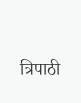त्रिपाठी